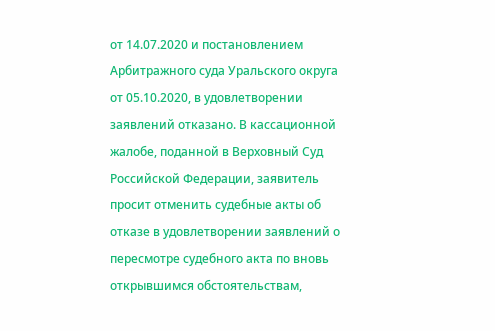от 14.07.2020 и постановлением Арбитражного суда Уральского округа от 05.10.2020, в удовлетворении заявлений отказано. В кассационной жалобе, поданной в Верховный Суд Российской Федерации, заявитель просит отменить судебные акты об отказе в удовлетворении заявлений о пересмотре судебного акта по вновь открывшимся обстоятельствам,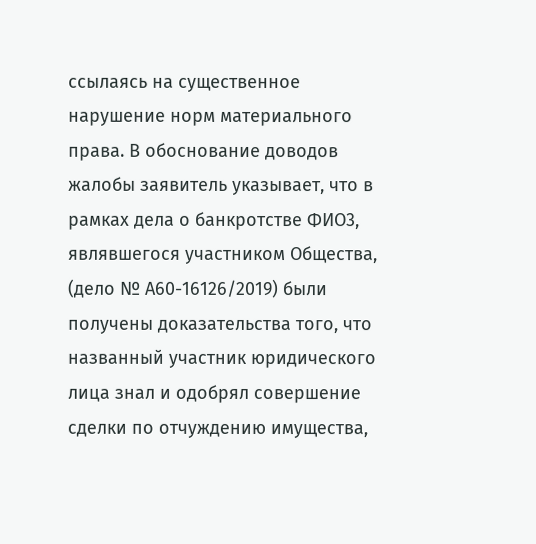ссылаясь на существенное нарушение норм материального права. В обоснование доводов жалобы заявитель указывает, что в рамках дела о банкротстве ФИО3, являвшегося участником Общества, (дело № А60-16126/2019) были получены доказательства того, что названный участник юридического лица знал и одобрял совершение сделки по отчуждению имущества,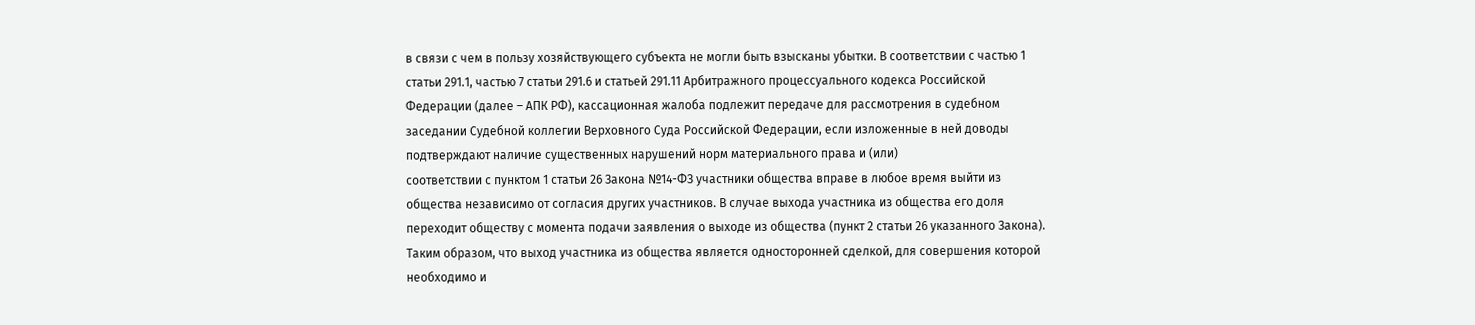в связи с чем в пользу хозяйствующего субъекта не могли быть взысканы убытки. В соответствии с частью 1 статьи 291.1, частью 7 статьи 291.6 и статьей 291.11 Арбитражного процессуального кодекса Российской Федерации (далее – АПК РФ), кассационная жалоба подлежит передаче для рассмотрения в судебном заседании Судебной коллегии Верховного Суда Российской Федерации, если изложенные в ней доводы подтверждают наличие существенных нарушений норм материального права и (или)
соответствии с пунктом 1 статьи 26 Закона №14-ФЗ участники общества вправе в любое время выйти из общества независимо от согласия других участников. В случае выхода участника из общества его доля переходит обществу с момента подачи заявления о выходе из общества (пункт 2 статьи 26 указанного Закона). Таким образом, что выход участника из общества является односторонней сделкой, для совершения которой необходимо и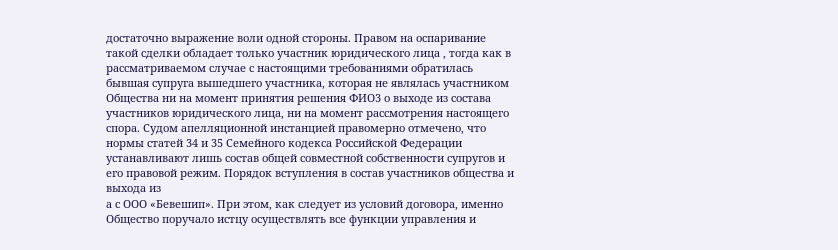достаточно выражение воли одной стороны. Правом на оспаривание такой сделки обладает только участник юридического лица , тогда как в рассматриваемом случае с настоящими требованиями обратилась бывшая супруга вышедшего участника, которая не являлась участником Общества ни на момент принятия решения ФИО3 о выходе из состава участников юридического лица, ни на момент рассмотрения настоящего спора. Судом апелляционной инстанцией правомерно отмечено, что нормы статей 34 и 35 Семейного кодекса Российской Федерации устанавливают лишь состав общей совместной собственности супругов и его правовой режим. Порядок вступления в состав участников общества и выхода из
а с ООО «Бевешип». При этом, как следует из условий договора, именно Общество поручало истцу осуществлять все функции управления и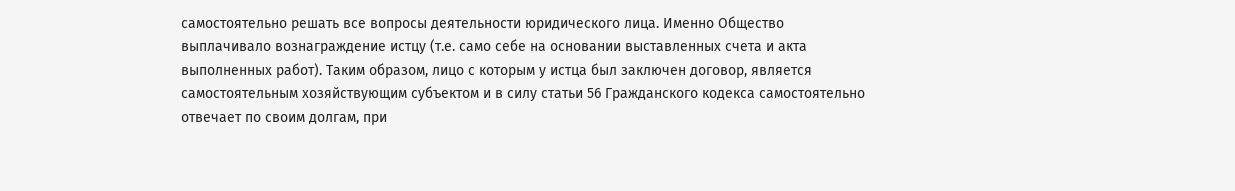самостоятельно решать все вопросы деятельности юридического лица. Именно Общество выплачивало вознаграждение истцу (т.е. само себе на основании выставленных счета и акта выполненных работ). Таким образом, лицо с которым у истца был заключен договор, является самостоятельным хозяйствующим субъектом и в силу статьи 56 Гражданского кодекса самостоятельно отвечает по своим долгам, при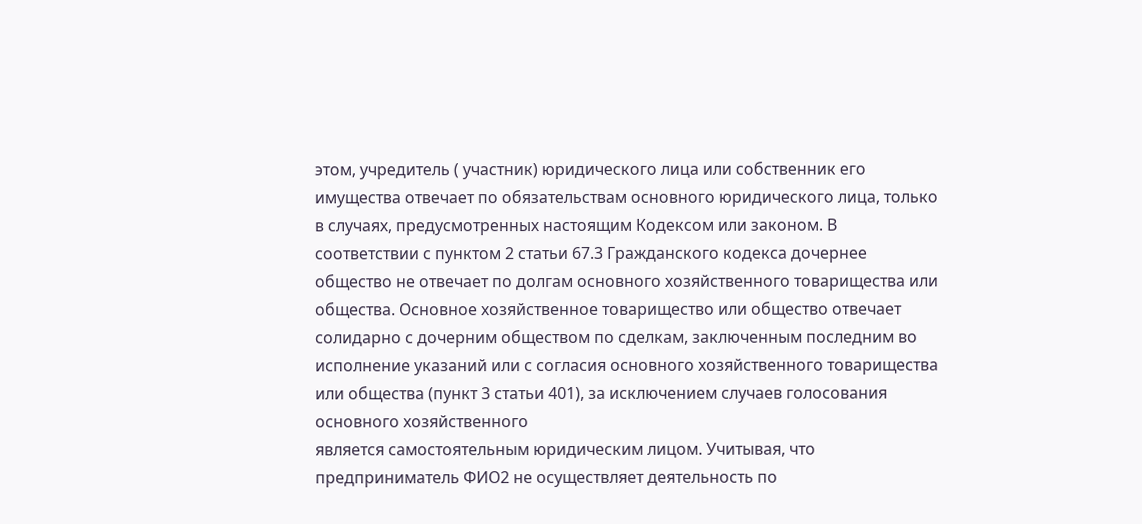этом, учредитель ( участник) юридического лица или собственник его имущества отвечает по обязательствам основного юридического лица, только в случаях, предусмотренных настоящим Кодексом или законом. В соответствии с пунктом 2 статьи 67.3 Гражданского кодекса дочернее общество не отвечает по долгам основного хозяйственного товарищества или общества. Основное хозяйственное товарищество или общество отвечает солидарно с дочерним обществом по сделкам, заключенным последним во исполнение указаний или с согласия основного хозяйственного товарищества или общества (пункт 3 статьи 401), за исключением случаев голосования основного хозяйственного
является самостоятельным юридическим лицом. Учитывая, что предприниматель ФИО2 не осуществляет деятельность по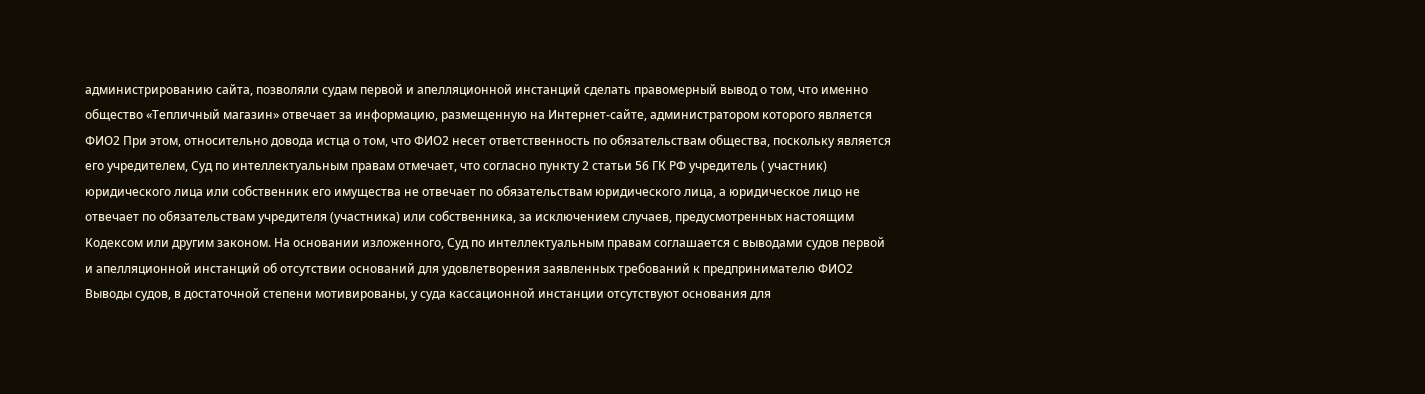администрированию сайта, позволяли судам первой и апелляционной инстанций сделать правомерный вывод о том, что именно общество «Тепличный магазин» отвечает за информацию, размещенную на Интернет-сайте, администратором которого является ФИО2 При этом, относительно довода истца о том, что ФИО2 несет ответственность по обязательствам общества, поскольку является его учредителем, Суд по интеллектуальным правам отмечает, что согласно пункту 2 статьи 56 ГК РФ учредитель ( участник) юридического лица или собственник его имущества не отвечает по обязательствам юридического лица, а юридическое лицо не отвечает по обязательствам учредителя (участника) или собственника, за исключением случаев, предусмотренных настоящим Кодексом или другим законом. На основании изложенного, Суд по интеллектуальным правам соглашается с выводами судов первой и апелляционной инстанций об отсутствии оснований для удовлетворения заявленных требований к предпринимателю ФИО2 Выводы судов, в достаточной степени мотивированы, у суда кассационной инстанции отсутствуют основания для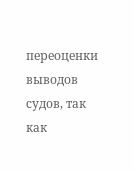переоценки выводов судов, так как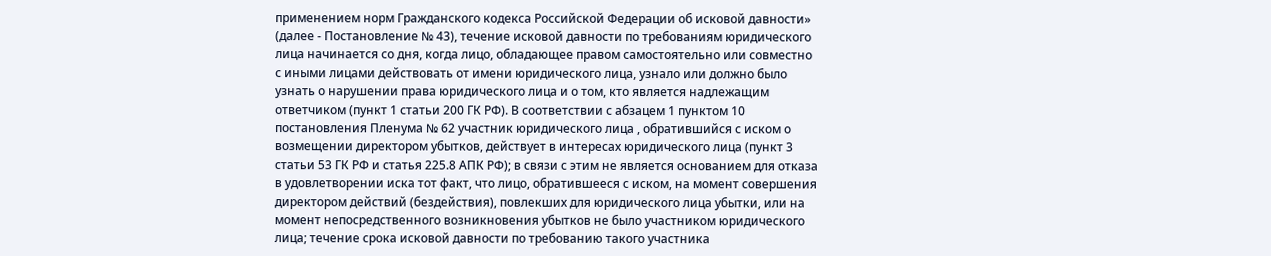применением норм Гражданского кодекса Российской Федерации об исковой давности» (далее - Постановление № 43), течение исковой давности по требованиям юридического лица начинается со дня, когда лицо, обладающее правом самостоятельно или совместно с иными лицами действовать от имени юридического лица, узнало или должно было узнать о нарушении права юридического лица и о том, кто является надлежащим ответчиком (пункт 1 статьи 200 ГК РФ). В соответствии с абзацем 1 пунктом 10 постановления Пленума № 62 участник юридического лица , обратившийся с иском о возмещении директором убытков, действует в интересах юридического лица (пункт 3 статьи 53 ГК РФ и статья 225.8 АПК РФ); в связи с этим не является основанием для отказа в удовлетворении иска тот факт, что лицо, обратившееся с иском, на момент совершения директором действий (бездействия), повлекших для юридического лица убытки, или на момент непосредственного возникновения убытков не было участником юридического лица; течение срока исковой давности по требованию такого участника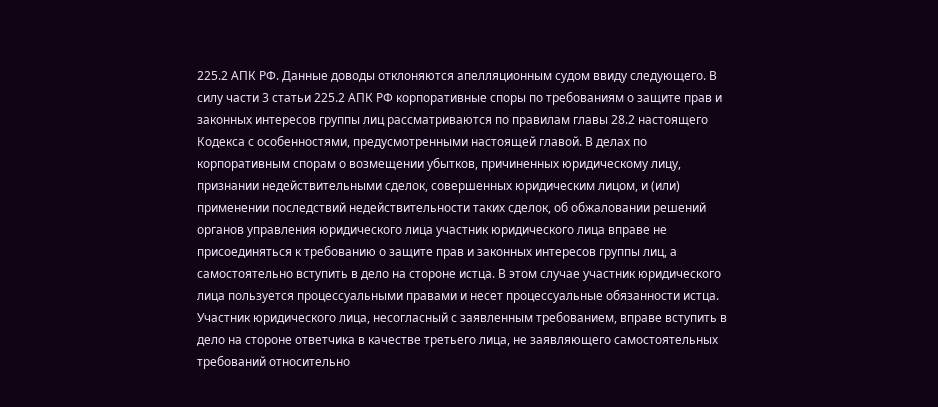225.2 АПК РФ. Данные доводы отклоняются апелляционным судом ввиду следующего. В силу части 3 статьи 225.2 АПК РФ корпоративные споры по требованиям о защите прав и законных интересов группы лиц рассматриваются по правилам главы 28.2 настоящего Кодекса с особенностями, предусмотренными настоящей главой. В делах по корпоративным спорам о возмещении убытков, причиненных юридическому лицу, признании недействительными сделок, совершенных юридическим лицом, и (или) применении последствий недействительности таких сделок, об обжаловании решений органов управления юридического лица участник юридического лица вправе не присоединяться к требованию о защите прав и законных интересов группы лиц, а самостоятельно вступить в дело на стороне истца. В этом случае участник юридического лица пользуется процессуальными правами и несет процессуальные обязанности истца. Участник юридического лица, несогласный с заявленным требованием, вправе вступить в дело на стороне ответчика в качестве третьего лица, не заявляющего самостоятельных требований относительно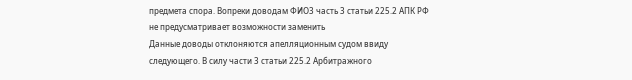предмета спора. Вопреки доводам ФИО3 часть 3 статьи 225.2 АПК РФ не предусматривает возможности заменить
Данные доводы отклоняются апелляционным судом ввиду следующего. В силу части 3 статьи 225.2 Арбитражного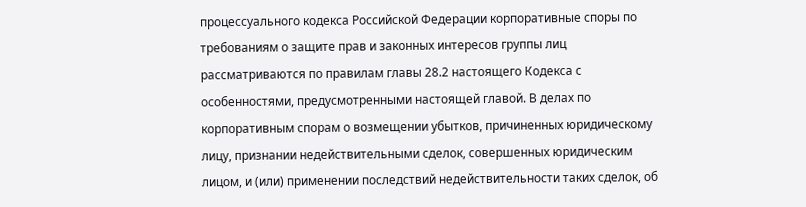процессуального кодекса Российской Федерации корпоративные споры по требованиям о защите прав и законных интересов группы лиц рассматриваются по правилам главы 28.2 настоящего Кодекса с особенностями, предусмотренными настоящей главой. В делах по корпоративным спорам о возмещении убытков, причиненных юридическому лицу, признании недействительными сделок, совершенных юридическим лицом, и (или) применении последствий недействительности таких сделок, об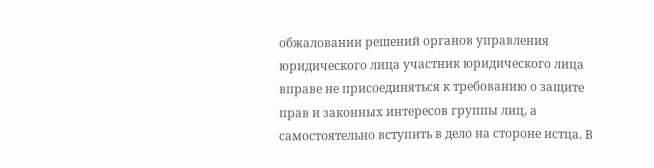обжаловании решений органов управления юридического лица участник юридического лица вправе не присоединяться к требованию о защите прав и законных интересов группы лиц, а самостоятельно вступить в дело на стороне истца. В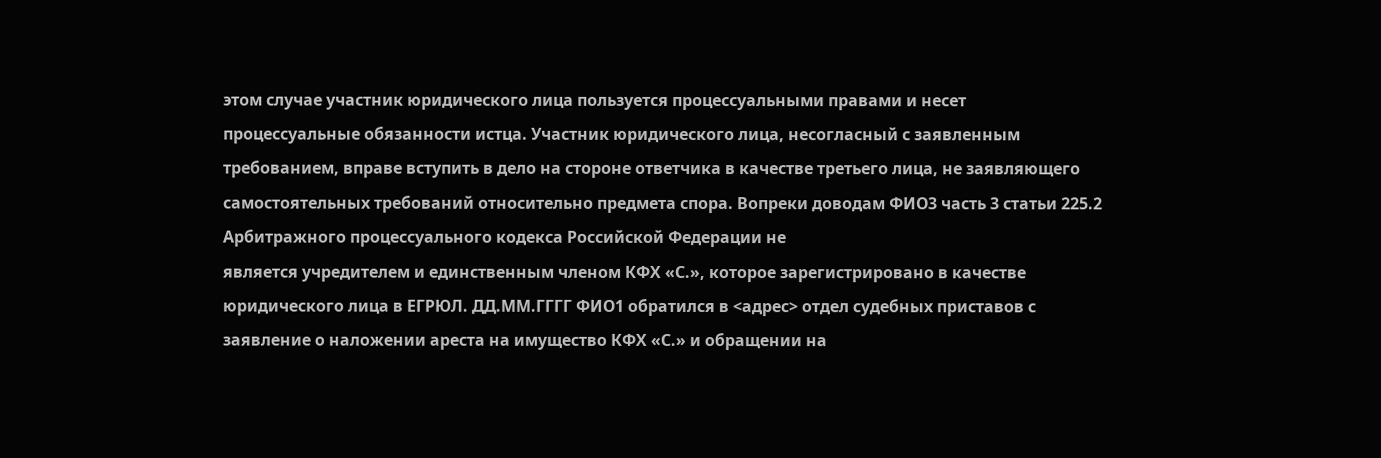этом случае участник юридического лица пользуется процессуальными правами и несет процессуальные обязанности истца. Участник юридического лица, несогласный с заявленным требованием, вправе вступить в дело на стороне ответчика в качестве третьего лица, не заявляющего самостоятельных требований относительно предмета спора. Вопреки доводам ФИО3 часть 3 статьи 225.2 Арбитражного процессуального кодекса Российской Федерации не
является учредителем и единственным членом КФХ «С.», которое зарегистрировано в качестве юридического лица в ЕГРЮЛ. ДД.ММ.ГГГГ ФИО1 обратился в <адрес> отдел судебных приставов с заявление о наложении ареста на имущество КФХ «С.» и обращении на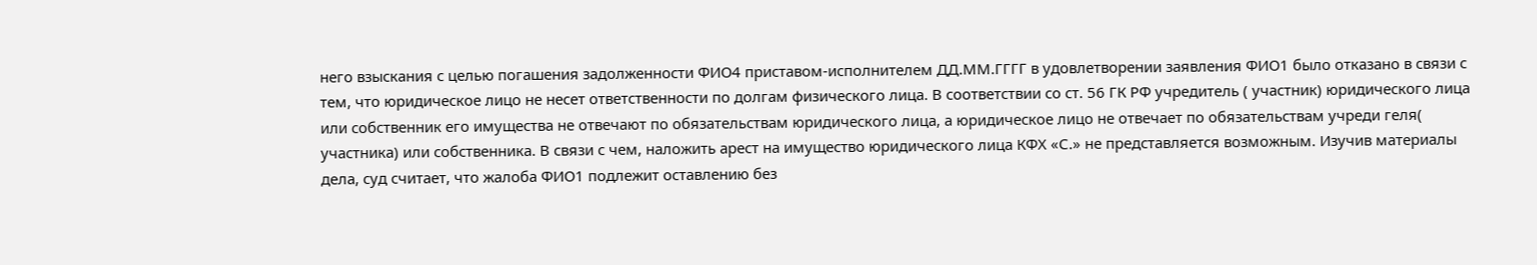него взыскания с целью погашения задолженности ФИО4 приставом-исполнителем ДД.ММ.ГГГГ в удовлетворении заявления ФИО1 было отказано в связи с тем, что юридическое лицо не несет ответственности по долгам физического лица. В соответствии со ст. 56 ГК РФ учредитель ( участник) юридического лица или собственник его имущества не отвечают по обязательствам юридического лица, а юридическое лицо не отвечает по обязательствам учреди геля( участника) или собственника. В связи с чем, наложить арест на имущество юридического лица КФХ «С.» не представляется возможным. Изучив материалы дела, суд считает, что жалоба ФИО1 подлежит оставлению без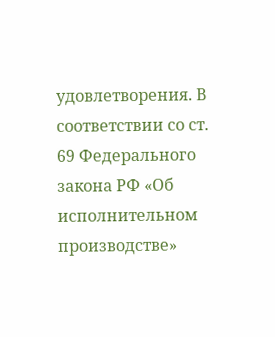удовлетворения. В соответствии со ст. 69 Федерального закона РФ «Об исполнительном производстве»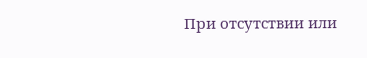При отсутствии или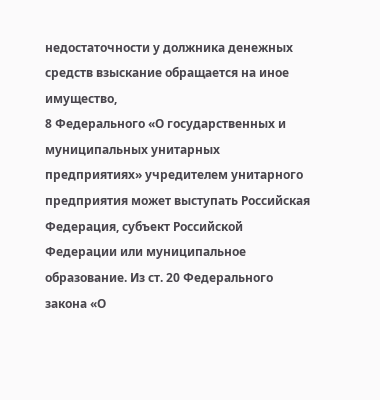недостаточности у должника денежных средств взыскание обращается на иное имущество,
8 Федерального «О государственных и муниципальных унитарных предприятиях» учредителем унитарного предприятия может выступать Российская Федерация, субъект Российской Федерации или муниципальное образование. Из ст. 20 Федерального закона «О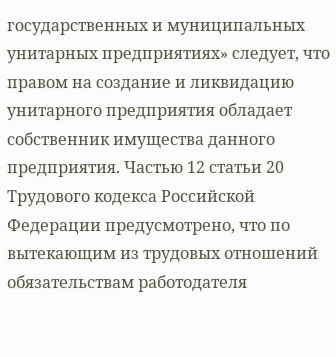государственных и муниципальных унитарных предприятиях» следует, что правом на создание и ликвидацию унитарного предприятия обладает собственник имущества данного предприятия. Частью 12 статьи 20 Трудового кодекса Российской Федерации предусмотрено, что по вытекающим из трудовых отношений обязательствам работодателя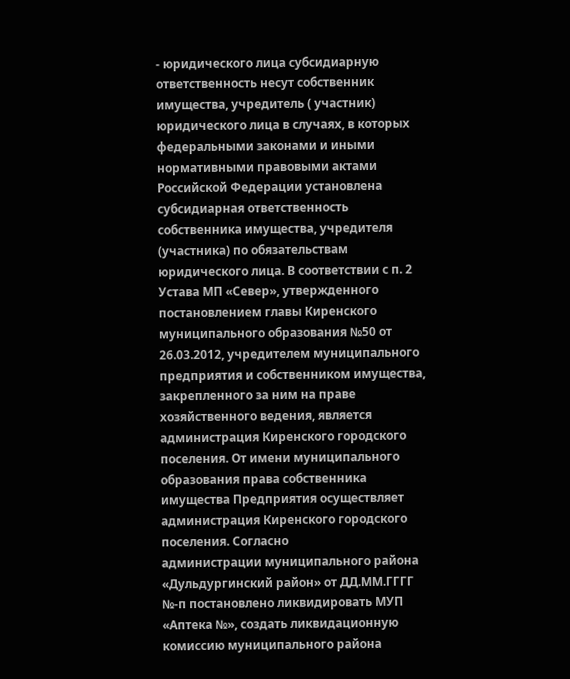- юридического лица субсидиарную ответственность несут собственник имущества, учредитель ( участник) юридического лица в случаях, в которых федеральными законами и иными нормативными правовыми актами Российской Федерации установлена субсидиарная ответственность собственника имущества, учредителя (участника) по обязательствам юридического лица. В соответствии с п. 2 Устава МП «Север», утвержденного постановлением главы Киренского муниципального образования №50 от 26.03.2012, учредителем муниципального предприятия и собственником имущества, закрепленного за ним на праве хозяйственного ведения, является администрация Киренского городского поселения. От имени муниципального образования права собственника имущества Предприятия осуществляет администрация Киренского городского поселения. Согласно
администрации муниципального района «Дульдургинский район» от ДД.ММ.ГГГГ №-п постановлено ликвидировать МУП «Аптека №», создать ликвидационную комиссию муниципального района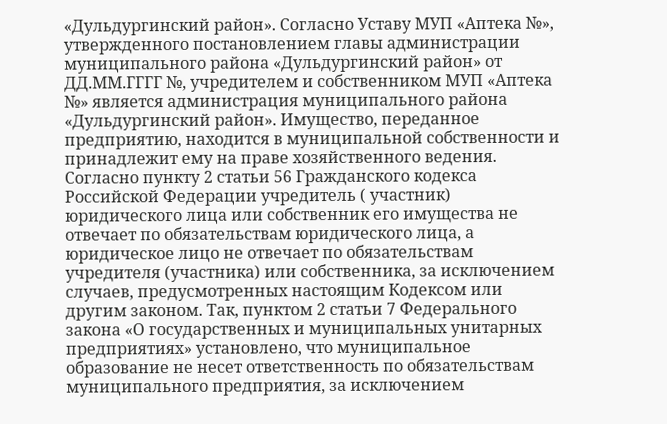«Дульдургинский район». Согласно Уставу МУП «Аптека №», утвержденного постановлением главы администрации муниципального района «Дульдургинский район» от ДД.ММ.ГГГГ №, учредителем и собственником МУП «Аптека №» является администрация муниципального района «Дульдургинский район». Имущество, переданное предприятию, находится в муниципальной собственности и принадлежит ему на праве хозяйственного ведения. Согласно пункту 2 статьи 56 Гражданского кодекса Российской Федерации учредитель ( участник) юридического лица или собственник его имущества не отвечает по обязательствам юридического лица, а юридическое лицо не отвечает по обязательствам учредителя (участника) или собственника, за исключением случаев, предусмотренных настоящим Кодексом или другим законом. Так, пунктом 2 статьи 7 Федерального закона «О государственных и муниципальных унитарных предприятиях» установлено, что муниципальное образование не несет ответственность по обязательствам муниципального предприятия, за исключением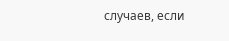случаев, если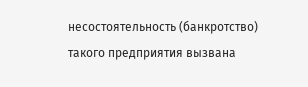несостоятельность (банкротство) такого предприятия вызвана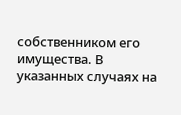собственником его имущества. В указанных случаях на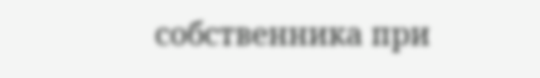собственника при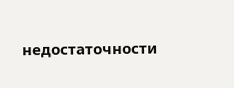недостаточности